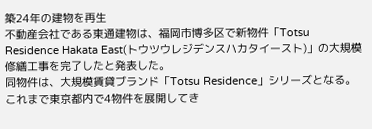築24年の建物を再生
不動産会社である東通建物は、福岡市博多区で新物件「Totsu Residence Hakata East(トウツウレジデンスハカタイースト)」の大規模修繕工事を完了したと発表した。
同物件は、大規模賃貸ブランド「Totsu Residence」シリーズとなる。これまで東京都内で4物件を展開してき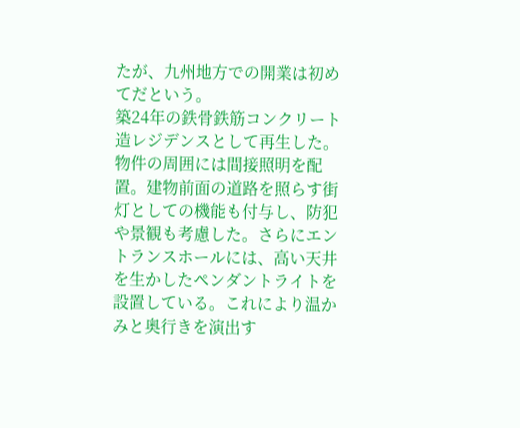たが、九州地方での開業は初めてだという。
築24年の鉄骨鉄筋コンクリート造レジデンスとして再生した。物件の周囲には間接照明を配置。建物前面の道路を照らす街灯としての機能も付与し、防犯や景観も考慮した。さらにエントランスホールには、高い天井を生かしたペンダントライトを設置している。これにより温かみと奥行きを演出す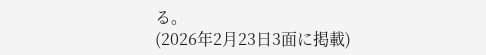る。
(2026年2月23日3面に掲載)